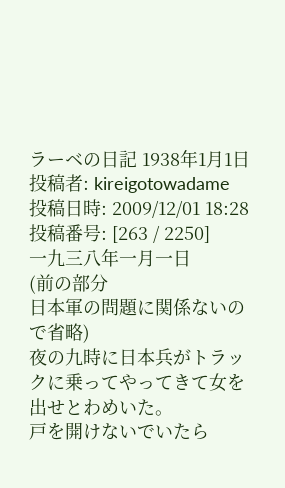ラーベの日記 1938年1月1日
投稿者: kireigotowadame 投稿日時: 2009/12/01 18:28 投稿番号: [263 / 2250]
一九三八年一月一日
(前の部分
日本軍の問題に関係ないので省略)
夜の九時に日本兵がトラックに乗ってやってきて女を出せとわめいた。
戸を開けないでいたら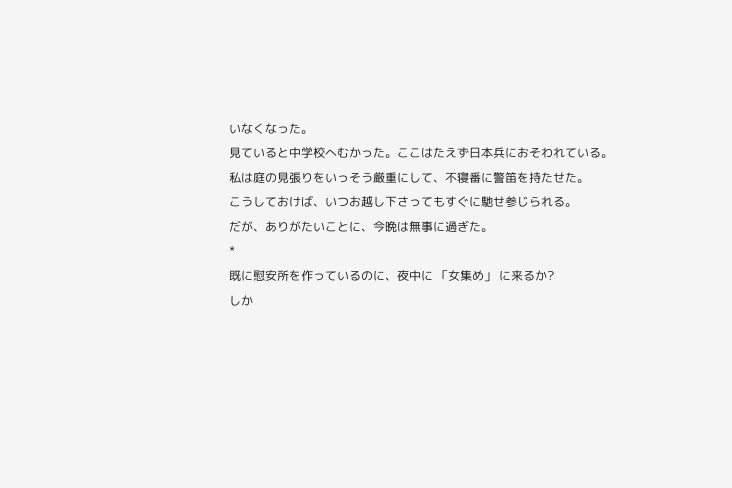いなくなった。
見ていると中学校へむかった。ここはたえず日本兵におそわれている。
私は庭の見張りをいっそう厳重にして、不寝番に警笛を持たせた。
こうしておけば、いつお越し下さってもすぐに馳せ参じられる。
だが、ありがたいことに、今晩は無事に過ぎた。
*
既に慰安所を作っているのに、夜中に 「女集め」 に来るか?
しか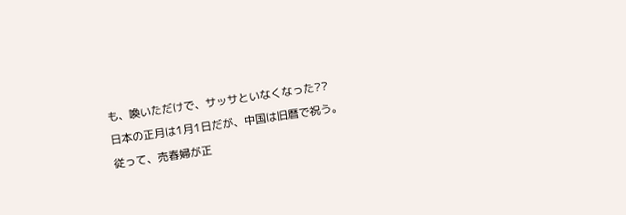も、喚いただけで、サッサといなくなった??
日本の正月は1月1日だが、中国は旧暦で祝う。
従って、売春婦が正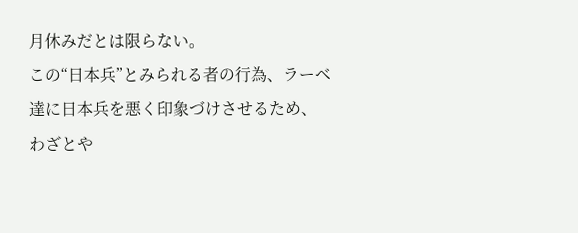月休みだとは限らない。
この“日本兵”とみられる者の行為、ラーベ達に日本兵を悪く印象づけさせるため、
わざとや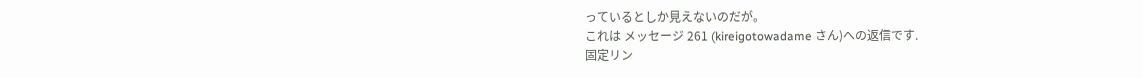っているとしか見えないのだが。
これは メッセージ 261 (kireigotowadame さん)への返信です.
固定リン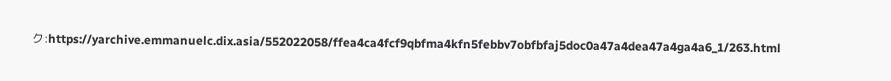ク:https://yarchive.emmanuelc.dix.asia/552022058/ffea4ca4fcf9qbfma4kfn5febbv7obfbfaj5doc0a47a4dea47a4ga4a6_1/263.html